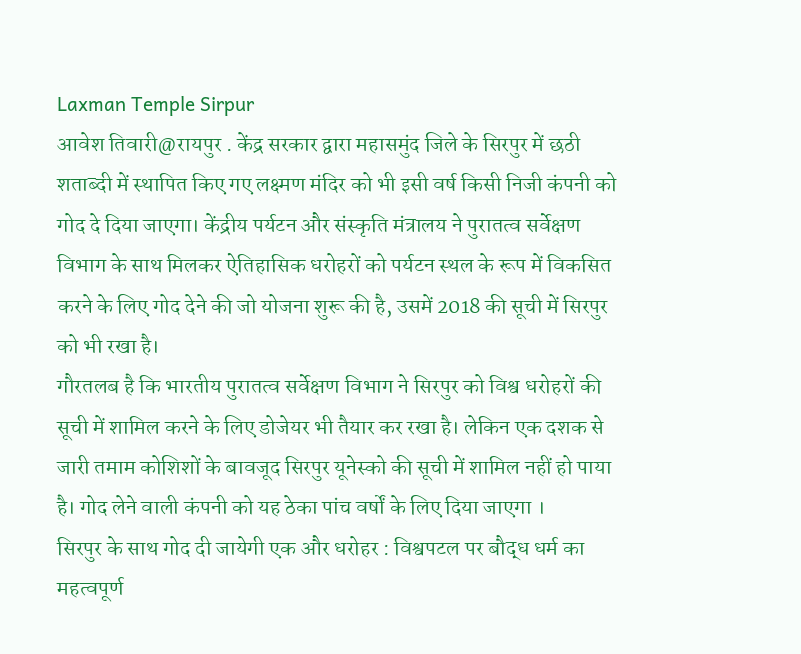Laxman Temple Sirpur
आवेश तिवारी@रायपुर . केंद्र सरकार द्वारा महासमुंद जिले के सिरपुर में छठी शताब्दी में स्थापित किए गए लक्ष्मण मंदिर को भी इसी वर्ष किसी निजी कंपनी को गोद दे दिया जाएगा। केंद्रीय पर्यटन और संस्कृति मंत्रालय ने पुरातत्व सर्वेक्षण विभाग के साथ मिलकर ऐतिहासिक धरोहरों को पर्यटन स्थल के रूप में विकसित करने के लिए गोद देने की जो योजना शुरू की है, उसमें 2018 की सूची में सिरपुर को भी रखा है।
गौरतलब है कि भारतीय पुरातत्व सर्वेक्षण विभाग ने सिरपुर को विश्व धरोहरों की सूची में शामिल करने के लिए डोजेयर भी तैयार कर रखा है। लेकिन एक दशक से जारी तमाम कोशिशों के बावजूद सिरपुर यूनेस्को की सूची में शामिल नहीं हो पाया है। गोद लेने वाली कंपनी को यह ठेका पांच वर्षों के लिए दिया जाएगा ।
सिरपुर के साथ गोद दी जायेगी एक और धरोहर : विश्वपटल पर बौद्ध धर्म का महत्वपूर्ण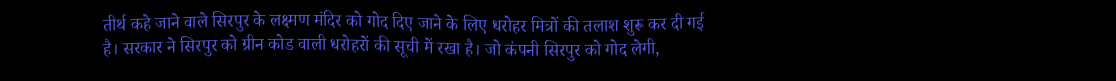तीर्थ कहे जाने वाले सिरपुर के लक्ष्मण मंदिर को गोद दिए जाने के लिए धरोहर मित्रों की तलाश शुरू कर दी गई है। सरकार ने सिरपुर को ग्रीन कोड वाली धरोहरों की सूची में रखा है। जो कंपनी सिरपुर को गोद लेगी,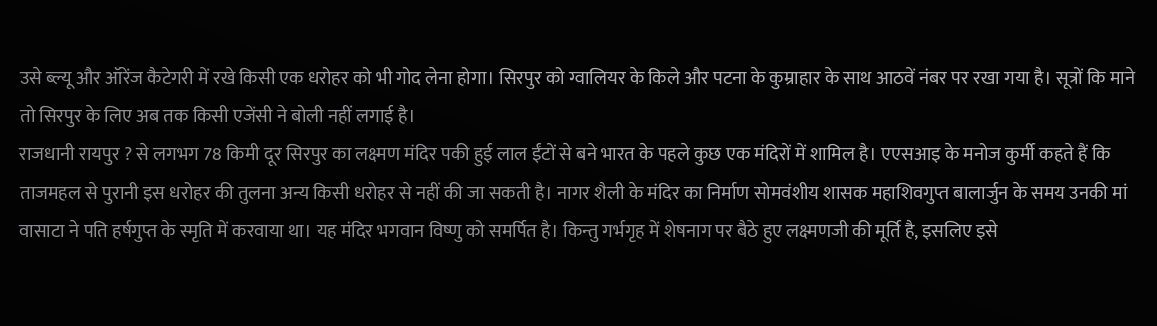उसे ब्ल्यू और ऑरेंज कैटेगरी में रखे किसी एक धरोहर को भी गोद लेना होगा। सिरपुर को ग्वालियर के किले और पटना के कुम्राहार के साथ आठवें नंबर पर रखा गया है। सूत्रों कि माने तो सिरपुर के लिए अब तक किसी एजेंसी ने बोली नहीं लगाई है।
राजधानी रायपुर ? से लगभग 78 किमी दूर सिरपुर का लक्ष्मण मंदिर पकी हुई लाल ईंटों से बने भारत के पहले कुछ एक मंदिरों में शामिल है। एएसआइ के मनोज कुर्मी कहते हैं कि ताजमहल से पुरानी इस धरोहर की तुलना अन्य किसी धरोहर से नहीं की जा सकती है। नागर शैली के मंदिर का निर्माण सोमवंशीय शासक महाशिवगुप्त बालार्जुन के समय उनकी मां वासाटा ने पति हर्षगुप्त के स्मृति में करवाया था। यह मंदिर भगवान विष्णु को समर्पित है। किन्तु गर्भगृह में शेषनाग पर बैठे हुए लक्ष्मणजी की मूर्ति है, इसलिए इसे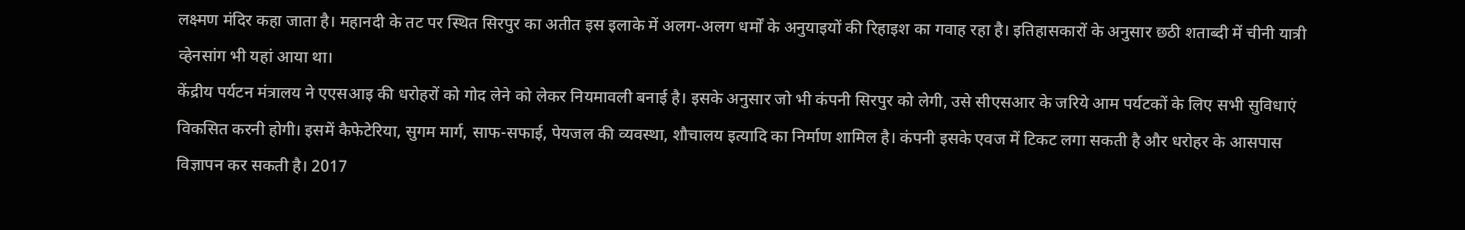लक्ष्मण मंदिर कहा जाता है। महानदी के तट पर स्थित सिरपुर का अतीत इस इलाके में अलग-अलग धर्मों के अनुयाइयों की रिहाइश का गवाह रहा है। इतिहासकारों के अनुसार छठी शताब्दी में चीनी यात्री व्हेनसांग भी यहां आया था।
केंद्रीय पर्यटन मंत्रालय ने एएसआइ की धरोहरों को गोद लेने को लेकर नियमावली बनाई है। इसके अनुसार जो भी कंपनी सिरपुर को लेगी, उसे सीएसआर के जरिये आम पर्यटकों के लिए सभी सुविधाएं विकसित करनी होगी। इसमें कैफेटेरिया, सुगम मार्ग, साफ-सफाई, पेयजल की व्यवस्था, शौचालय इत्यादि का निर्माण शामिल है। कंपनी इसके एवज में टिकट लगा सकती है और धरोहर के आसपास विज्ञापन कर सकती है। 2017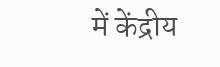में केंद्रीय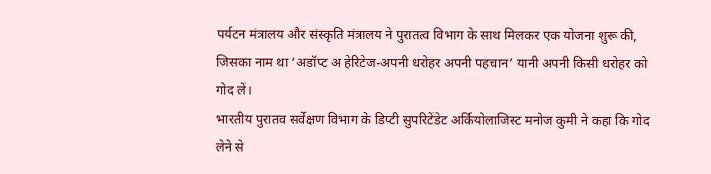पर्यटन मंत्रालय और संस्कृति मंत्रालय ने पुरातत्व विभाग के साथ मिलकर एक योजना शुरू की, जिसका नाम था ‘अडॉप्ट अ हेरिटेज-अपनी धरोहर अपनी पहचान’ यानी अपनी किसी धरोहर को गोद लें।
भारतीय पुरातव सर्वेक्षण विभाग के डिप्टी सुपरिटेंडेट अर्कियोलाजिस्ट मनोज कुमी ने कहा कि गोद लेने से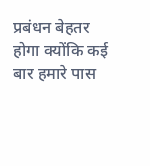प्रबंधन बेहतर होगा क्योंकि कई बार हमारे पास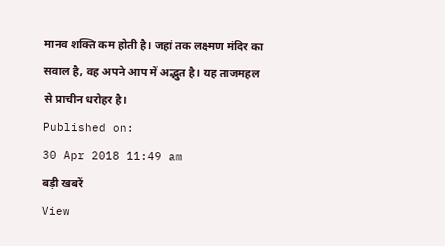मानव शक्ति कम होती है। जहां तक लक्ष्मण मंदिर का सवाल है, वह अपने आप में अद्भुत है। यह ताजमहल से प्राचीन धरोहर है।
Published on:
30 Apr 2018 11:49 am
बड़ी खबरें
View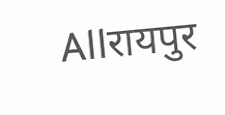Allरायपुर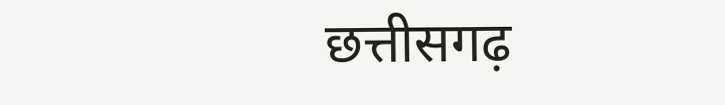छत्तीसगढ़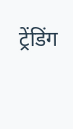ट्रेंडिंग